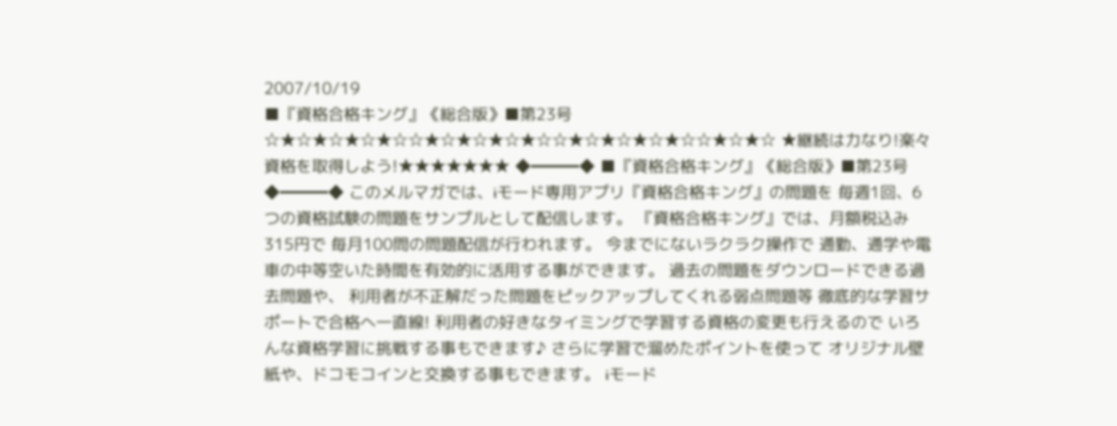2007/10/19
■『資格合格キング』《総合版》■第23号
☆★☆★☆★☆★☆☆★☆★☆★☆★☆☆★☆★☆★☆★☆☆★☆★☆ ★継続は力なり!楽々資格を取得しよう!★★★★★★★ ◆━━━◆ ■『資格合格キング』《総合版》■第23号 ◆━━━◆ このメルマガでは、iモード専用アプリ『資格合格キング』の問題を 毎週1回、6つの資格試験の問題をサンプルとして配信します。 『資格合格キング』では、月額税込み315円で 毎月100問の問題配信が行われます。 今までにないラクラク操作で 通勤、通学や電車の中等空いた時間を有効的に活用する事ができます。 過去の問題をダウンロードできる過去問題や、 利用者が不正解だった問題をピックアップしてくれる弱点問題等 徹底的な学習サポートで合格へ一直線! 利用者の好きなタイミングで学習する資格の変更も行えるので いろんな資格学習に挑戦する事もできます♪ さらに学習で溜めたポイントを使って オリジナル壁紙や、ドコモコインと交換する事もできます。 iモード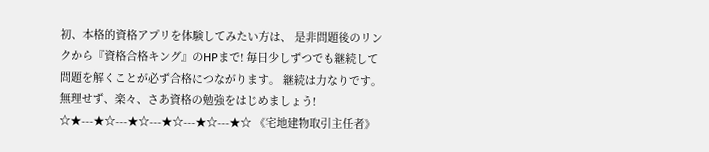初、本格的資格アプリを体験してみたい方は、 是非問題後のリンクから『資格合格キング』のHPまで! 毎日少しずつでも継続して問題を解くことが必ず合格につながります。 継続は力なりです。無理せず、楽々、さあ資格の勉強をはじめましょう! ☆★---★☆---★☆---★☆---★☆---★☆ 《宅地建物取引主任者》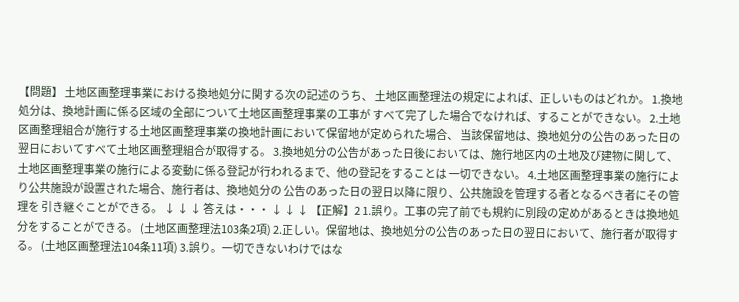【問題】 土地区画整理事業における換地処分に関する次の記述のうち、 土地区画整理法の規定によれば、正しいものはどれか。 1.換地処分は、換地計画に係る区域の全部について土地区画整理事業の工事が すべて完了した場合でなければ、することができない。 2.土地区画整理組合が施行する土地区画整理事業の換地計画において保留地が定められた場合、 当該保留地は、換地処分の公告のあった日の翌日においてすべて土地区画整理組合が取得する。 3.換地処分の公告があった日後においては、施行地区内の土地及び建物に関して、 土地区画整理事業の施行による変動に係る登記が行われるまで、他の登記をすることは 一切できない。 4.土地区画整理事業の施行により公共施設が設置された場合、施行者は、換地処分の 公告のあった日の翌日以降に限り、公共施設を管理する者となるべき者にその管理を 引き継ぐことができる。 ↓ ↓ ↓ 答えは・・・ ↓ ↓ ↓ 【正解】2 1.誤り。工事の完了前でも規約に別段の定めがあるときは換地処分をすることができる。 (土地区画整理法103条2項) 2.正しい。保留地は、換地処分の公告のあった日の翌日において、施行者が取得する。 (土地区画整理法104条11項) 3.誤り。一切できないわけではな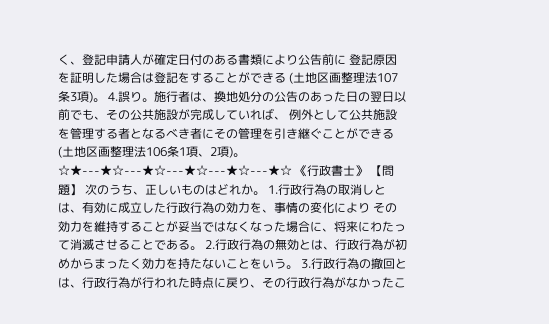く、登記申請人が確定日付のある書類により公告前に 登記原因を証明した場合は登記をすることができる (土地区画整理法107条3項)。 4.誤り。施行者は、換地処分の公告のあった日の翌日以前でも、その公共施設が完成していれば、 例外として公共施設を管理する者となるべき者にその管理を引き継ぐことができる (土地区画整理法106条1項、2項)。 ☆★---★☆---★☆---★☆---★☆---★☆ 《行政書士》 【問題】 次のうち、正しいものはどれか。 1.行政行為の取消しとは、有効に成立した行政行為の効力を、事情の変化により その効力を維持することが妥当ではなくなった場合に、将来にわたって消滅させることである。 2.行政行為の無効とは、行政行為が初めからまったく効力を持たないことをいう。 3.行政行為の撤回とは、行政行為が行われた時点に戻り、その行政行為がなかったこ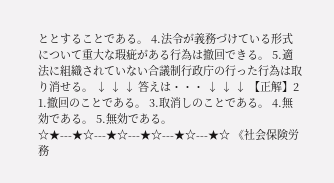ととすることである。 4.法令が義務づけている形式について重大な瑕疵がある行為は撤回できる。 5.適法に組織されていない合議制行政庁の行った行為は取り消せる。 ↓ ↓ ↓ 答えは・・・ ↓ ↓ ↓ 【正解】2 1.撤回のことである。 3.取消しのことである。 4.無効である。 5.無効である。 ☆★---★☆---★☆---★☆---★☆---★☆ 《社会保険労務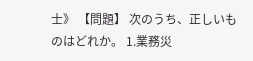士》 【問題】 次のうち、正しいものはどれか。 1.業務災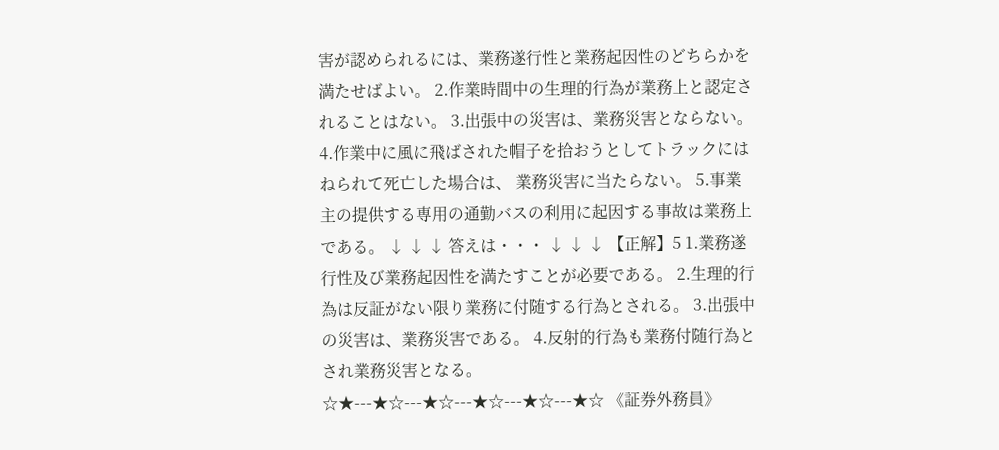害が認められるには、業務遂行性と業務起因性のどちらかを満たせばよい。 2.作業時間中の生理的行為が業務上と認定されることはない。 3.出張中の災害は、業務災害とならない。 4.作業中に風に飛ばされた帽子を拾おうとしてトラックにはねられて死亡した場合は、 業務災害に当たらない。 5.事業主の提供する専用の通勤バスの利用に起因する事故は業務上である。 ↓ ↓ ↓ 答えは・・・ ↓ ↓ ↓ 【正解】5 1.業務遂行性及び業務起因性を満たすことが必要である。 2.生理的行為は反証がない限り業務に付随する行為とされる。 3.出張中の災害は、業務災害である。 4.反射的行為も業務付随行為とされ業務災害となる。 ☆★---★☆---★☆---★☆---★☆---★☆ 《証券外務員》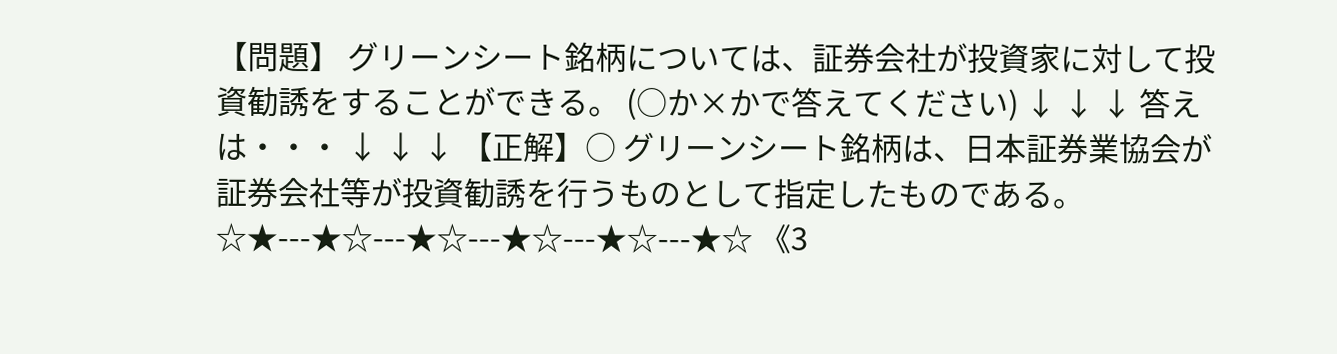【問題】 グリーンシート銘柄については、証券会社が投資家に対して投資勧誘をすることができる。 (○か×かで答えてください) ↓ ↓ ↓ 答えは・・・ ↓ ↓ ↓ 【正解】○ グリーンシート銘柄は、日本証券業協会が証券会社等が投資勧誘を行うものとして指定したものである。 ☆★---★☆---★☆---★☆---★☆---★☆ 《3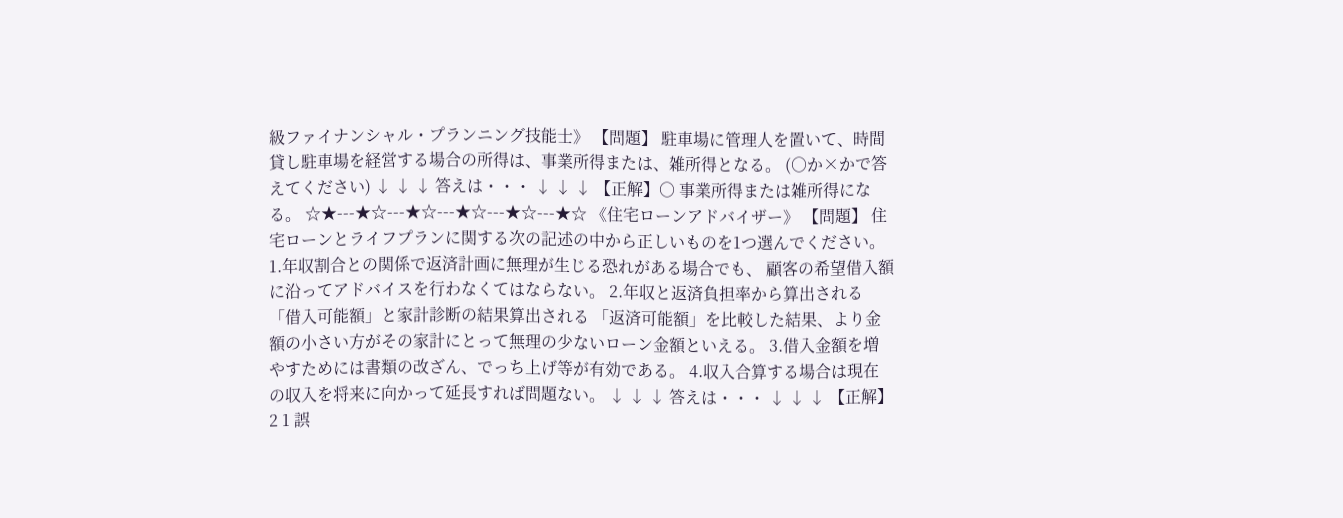級ファイナンシャル・プランニング技能士》 【問題】 駐車場に管理人を置いて、時間貸し駐車場を経営する場合の所得は、事業所得または、雑所得となる。 (○か×かで答えてください) ↓ ↓ ↓ 答えは・・・ ↓ ↓ ↓ 【正解】○ 事業所得または雑所得になる。 ☆★---★☆---★☆---★☆---★☆---★☆ 《住宅ローンアドバイザー》 【問題】 住宅ローンとライフプランに関する次の記述の中から正しいものを1つ選んでください。 1.年収割合との関係で返済計画に無理が生じる恐れがある場合でも、 顧客の希望借入額に沿ってアドバイスを行わなくてはならない。 2.年収と返済負担率から算出される「借入可能額」と家計診断の結果算出される 「返済可能額」を比較した結果、より金額の小さい方がその家計にとって無理の少ないローン金額といえる。 3.借入金額を増やすためには書類の改ざん、でっち上げ等が有効である。 4.収入合算する場合は現在の収入を将来に向かって延長すれば問題ない。 ↓ ↓ ↓ 答えは・・・ ↓ ↓ ↓ 【正解】2 1 誤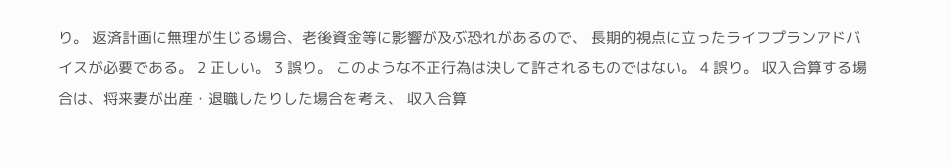り。 返済計画に無理が生じる場合、老後資金等に影響が及ぶ恐れがあるので、 長期的視点に立ったライフプランアドバイスが必要である。 2 正しい。 3 誤り。 このような不正行為は決して許されるものではない。 4 誤り。 収入合算する場合は、将来妻が出産・退職したりした場合を考え、 収入合算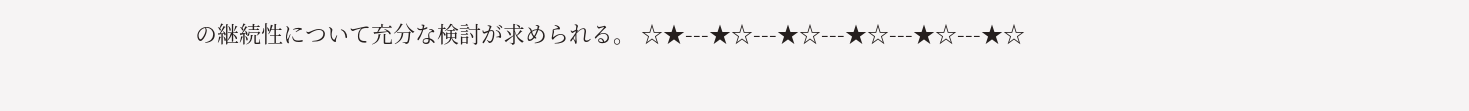の継続性について充分な検討が求められる。 ☆★---★☆---★☆---★☆---★☆---★☆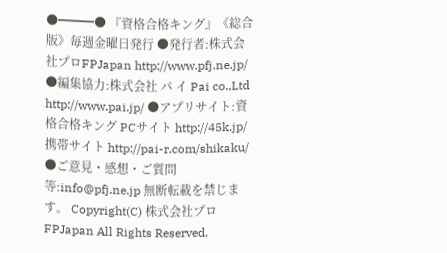●━━━● 『資格合格キング』《総合版》毎週金曜日発行 ●発行者:株式会社プロFPJapan http://www.pfj.ne.jp/ ●編集協力:株式会社 パ イ Pai co.,Ltd http://www.pai.jp/ ●アプリサイト:資格合格キング PCサイト http://45k.jp/ 携帯サイト http://pai-r.com/shikaku/ ●ご意見・感想・ご質問等:info@pfj.ne.jp 無断転載を禁じます。 Copyright(C) 株式会社プロFPJapan All Rights Reserved.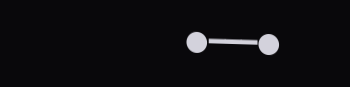●━━━●